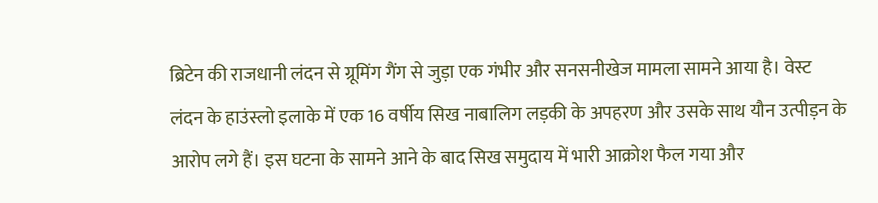ब्रिटेन की राजधानी लंदन से ग्रूमिंग गैंग से जुड़ा एक गंभीर और सनसनीखेज मामला सामने आया है। वेस्ट लंदन के हाउंस्लो इलाके में एक 16 वर्षीय सिख नाबालिग लड़की के अपहरण और उसके साथ यौन उत्पीड़न के आरोप लगे हैं। इस घटना के सामने आने के बाद सिख समुदाय में भारी आक्रोश फैल गया और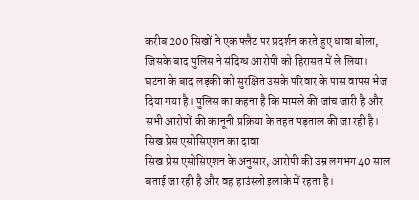करीब 200 सिखों ने एक फ्लैट पर प्रदर्शन करते हुए धावा बोला, जिसके बाद पुलिस ने संदिग्ध आरोपी को हिरासत में ले लिया।
घटना के बाद लड़की को सुरक्षित उसके परिवार के पास वापस भेज दिया गया है। पुलिस का कहना है कि मामले की जांच जारी है और सभी आरोपों की कानूनी प्रक्रिया के तहत पड़ताल की जा रही है।
सिख प्रेस एसोसिएशन का दावा
सिख प्रेस एसोसिएशन के अनुसार, आरोपी की उम्र लगभग 40 साल बताई जा रही है और वह हाउंस्लो इलाके में रहता है।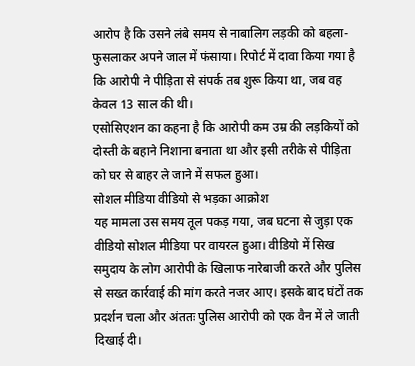आरोप है कि उसने लंबे समय से नाबालिग लड़की को बहला-फुसलाकर अपने जाल में फंसाया। रिपोर्ट में दावा किया गया है कि आरोपी ने पीड़िता से संपर्क तब शुरू किया था, जब वह केवल 13 साल की थी।
एसोसिएशन का कहना है कि आरोपी कम उम्र की लड़कियों को दोस्ती के बहाने निशाना बनाता था और इसी तरीके से पीड़िता को घर से बाहर ले जाने में सफल हुआ।
सोशल मीडिया वीडियो से भड़का आक्रोश
यह मामला उस समय तूल पकड़ गया, जब घटना से जुड़ा एक वीडियो सोशल मीडिया पर वायरल हुआ। वीडियो में सिख समुदाय के लोग आरोपी के खिलाफ नारेबाजी करते और पुलिस से सख्त कार्रवाई की मांग करते नजर आए। इसके बाद घंटों तक प्रदर्शन चला और अंततः पुलिस आरोपी को एक वैन में ले जाती दिखाई दी।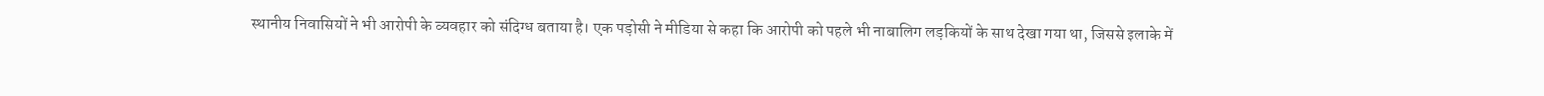स्थानीय निवासियों ने भी आरोपी के व्यवहार को संदिग्ध बताया है। एक पड़ोसी ने मीडिया से कहा कि आरोपी को पहले भी नाबालिग लड़कियों के साथ देखा गया था, जिससे इलाके में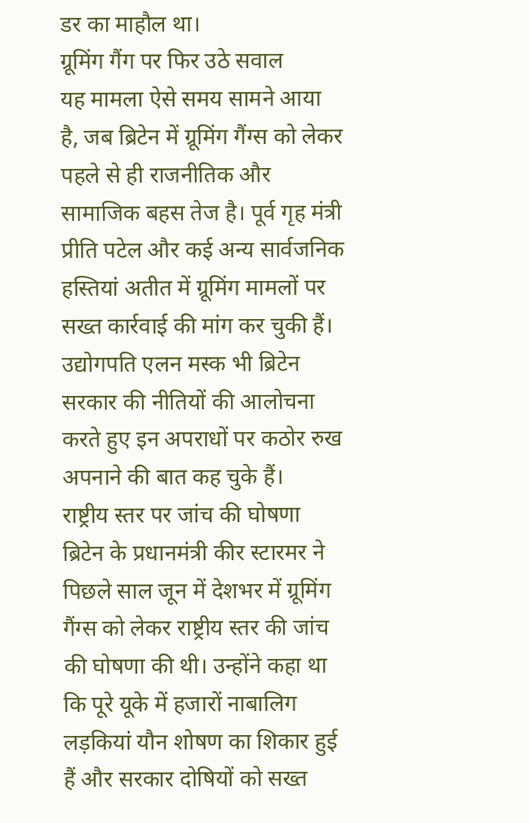डर का माहौल था।
ग्रूमिंग गैंग पर फिर उठे सवाल
यह मामला ऐसे समय सामने आया है, जब ब्रिटेन में ग्रूमिंग गैंग्स को लेकर पहले से ही राजनीतिक और सामाजिक बहस तेज है। पूर्व गृह मंत्री प्रीति पटेल और कई अन्य सार्वजनिक हस्तियां अतीत में ग्रूमिंग मामलों पर सख्त कार्रवाई की मांग कर चुकी हैं। उद्योगपति एलन मस्क भी ब्रिटेन सरकार की नीतियों की आलोचना करते हुए इन अपराधों पर कठोर रुख अपनाने की बात कह चुके हैं।
राष्ट्रीय स्तर पर जांच की घोषणा
ब्रिटेन के प्रधानमंत्री कीर स्टारमर ने पिछले साल जून में देशभर में ग्रूमिंग गैंग्स को लेकर राष्ट्रीय स्तर की जांच की घोषणा की थी। उन्होंने कहा था कि पूरे यूके में हजारों नाबालिग लड़कियां यौन शोषण का शिकार हुई हैं और सरकार दोषियों को सख्त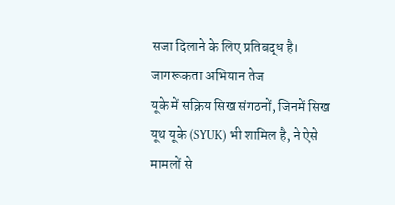सजा दिलाने के लिए प्रतिबद्ध है।
जागरूकता अभियान तेज
यूके में सक्रिय सिख संगठनों, जिनमें सिख यूथ यूके (SYUK) भी शामिल है, ने ऐसे मामलों से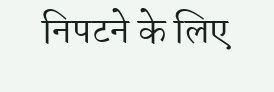निपटने के लिए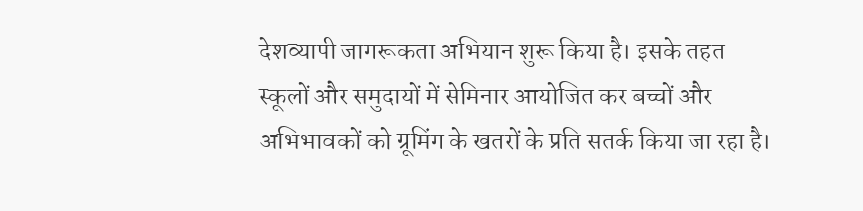देशव्यापी जागरूकता अभियान शुरू किया है। इसके तहत स्कूलों और समुदायों में सेमिनार आयोजित कर बच्चों और अभिभावकों को ग्रूमिंग के खतरों के प्रति सतर्क किया जा रहा है।